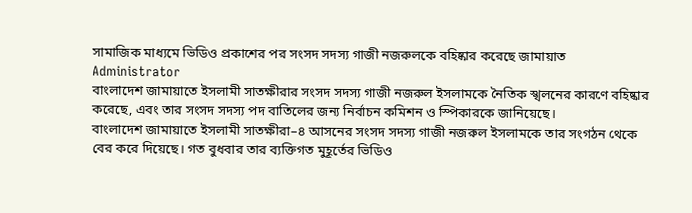সামাজিক মাধ্যমে ভিডিও প্রকাশের পর সংসদ সদস্য গাজী নজরুলকে বহিষ্কার করেছে জামায়াত
Administrator
বাংলাদেশ জামায়াতে ইসলামী সাতক্ষীরার সংসদ সদস্য গাজী নজরুল ইসলামকে নৈতিক স্খলনের কারণে বহিষ্কার করেছে, এবং তার সংসদ সদস্য পদ বাতিলের জন্য নির্বাচন কমিশন ও স্পিকারকে জানিয়েছে।
বাংলাদেশ জামায়াতে ইসলামী সাতক্ষীরা–৪ আসনের সংসদ সদস্য গাজী নজরুল ইসলামকে তার সংগঠন থেকে বের করে দিয়েছে। গত বুধবার তার ব্যক্তিগত মুহূর্তের ভিডিও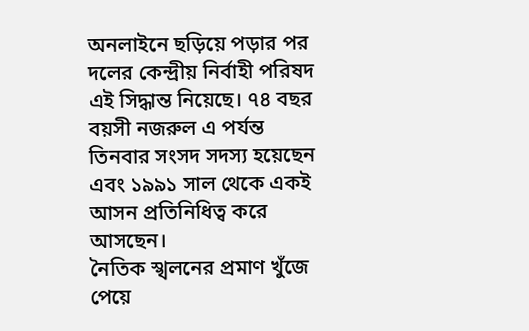অনলাইনে ছড়িয়ে পড়ার পর দলের কেন্দ্রীয় নির্বাহী পরিষদ এই সিদ্ধান্ত নিয়েছে। ৭৪ বছর বয়সী নজরুল এ পর্যন্ত তিনবার সংসদ সদস্য হয়েছেন এবং ১৯৯১ সাল থেকে একই আসন প্রতিনিধিত্ব করে আসছেন।
নৈতিক স্খলনের প্রমাণ খুঁজে পেয়ে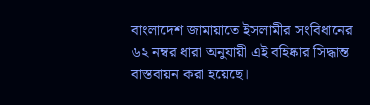বাংলাদেশ জামায়াতে ইসলামীর সংবিধানের ৬২ নম্বর ধারা অনুযায়ী এই বহিষ্কার সিদ্ধান্ত বাস্তবায়ন করা হয়েছে।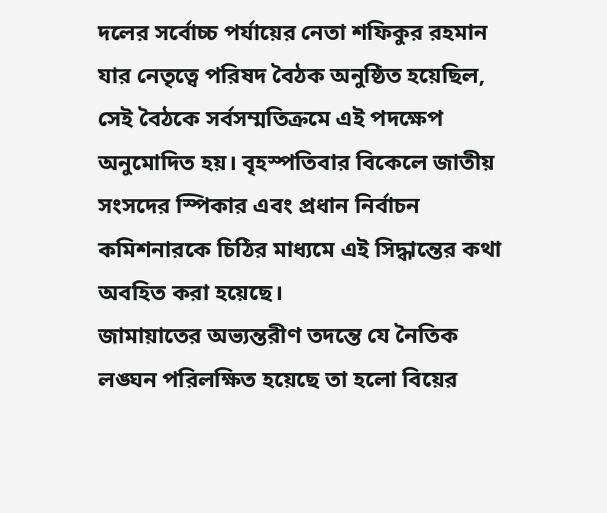দলের সর্বোচ্চ পর্যায়ের নেতা শফিকুর রহমান যার নেতৃত্বে পরিষদ বৈঠক অনুষ্ঠিত হয়েছিল, সেই বৈঠকে সর্বসম্মতিক্রমে এই পদক্ষেপ অনুমোদিত হয়। বৃহস্পতিবার বিকেলে জাতীয় সংসদের স্পিকার এবং প্রধান নির্বাচন কমিশনারকে চিঠির মাধ্যমে এই সিদ্ধান্তের কথা অবহিত করা হয়েছে।
জামায়াতের অভ্যন্তরীণ তদন্তে যে নৈতিক লঙ্ঘন পরিলক্ষিত হয়েছে তা হলো বিয়ের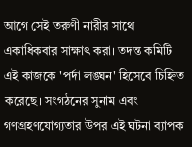আগে সেই তরুণী নারীর সাথে একাধিকবার সাক্ষাৎ করা। তদন্ত কমিটি এই কাজকে 'পর্দা লঙ্ঘন' হিসেবে চিহ্নিত করেছে। সংগঠনের সুনাম এবং গণগ্রহণযোগ্যতার উপর এই ঘটনা ব্যাপক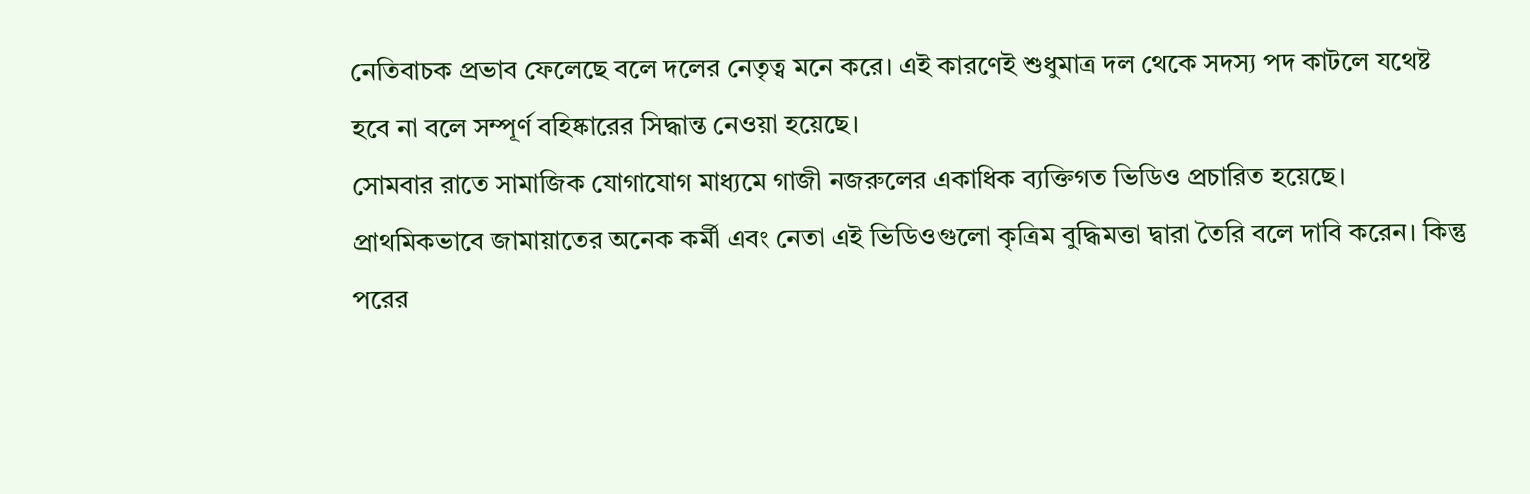নেতিবাচক প্রভাব ফেলেছে বলে দলের নেতৃত্ব মনে করে। এই কারণেই শুধুমাত্র দল থেকে সদস্য পদ কাটলে যথেষ্ট হবে না বলে সম্পূর্ণ বহিষ্কারের সিদ্ধান্ত নেওয়া হয়েছে।
সোমবার রাতে সামাজিক যোগাযোগ মাধ্যমে গাজী নজরুলের একাধিক ব্যক্তিগত ভিডিও প্রচারিত হয়েছে। প্রাথমিকভাবে জামায়াতের অনেক কর্মী এবং নেতা এই ভিডিওগুলো কৃত্রিম বুদ্ধিমত্তা দ্বারা তৈরি বলে দাবি করেন। কিন্তু পরের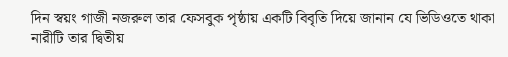দিন স্বয়ং গাজী নজরুল তার ফেসবুক পৃষ্ঠায় একটি বিবৃতি দিয়ে জানান যে ভিডিওতে থাকা নারীটি তার দ্বিতীয়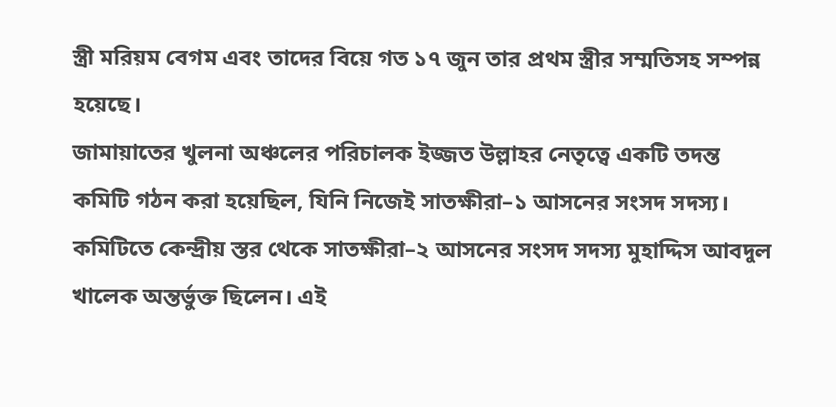স্ত্রী মরিয়ম বেগম এবং তাদের বিয়ে গত ১৭ জুন তার প্রথম স্ত্রীর সম্মতিসহ সম্পন্ন হয়েছে।
জামায়াতের খুলনা অঞ্চলের পরিচালক ইজ্জত উল্লাহর নেতৃত্বে একটি তদন্ত কমিটি গঠন করা হয়েছিল, যিনি নিজেই সাতক্ষীরা–১ আসনের সংসদ সদস্য। কমিটিতে কেন্দ্রীয় স্তর থেকে সাতক্ষীরা–২ আসনের সংসদ সদস্য মুহাদ্দিস আবদুল খালেক অন্তর্ভুক্ত ছিলেন। এই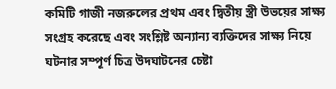কমিটি গাজী নজরুলের প্রথম এবং দ্বিতীয় স্ত্রী উভয়ের সাক্ষ্য সংগ্রহ করেছে এবং সংশ্লিষ্ট অন্যান্য ব্যক্তিদের সাক্ষ্য নিয়ে ঘটনার সম্পূর্ণ চিত্র উদঘাটনের চেষ্টা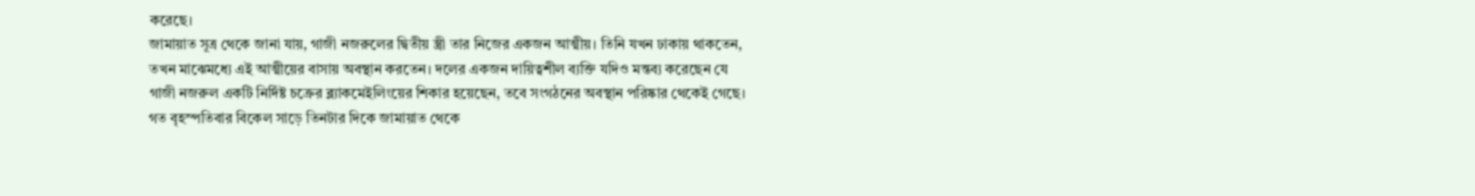করেছে।
জামায়াত সূত্র থেকে জানা যায়, গাজী নজরুলের দ্বিতীয় স্ত্রী তার নিজের একজন আত্মীয়। তিনি যখন ঢাকায় থাকতেন, তখন মাঝেমধ্যে এই আত্মীয়ের বাসায় অবস্থান করতেন। দলের একজন দায়িত্বশীল ব্যক্তি যদিও মন্তব্য করেছেন যে গাজী নজরুল একটি নির্দিষ্ট চক্রের ব্ল্যাকমেইলিংয়ের শিকার হয়েছেন, তবে সংগঠনের অবস্থান পরিষ্কার থেকেই গেছে।
গত বৃহস্পতিবার বিকেল সাড়ে তিনটার দিকে জামায়াত থেকে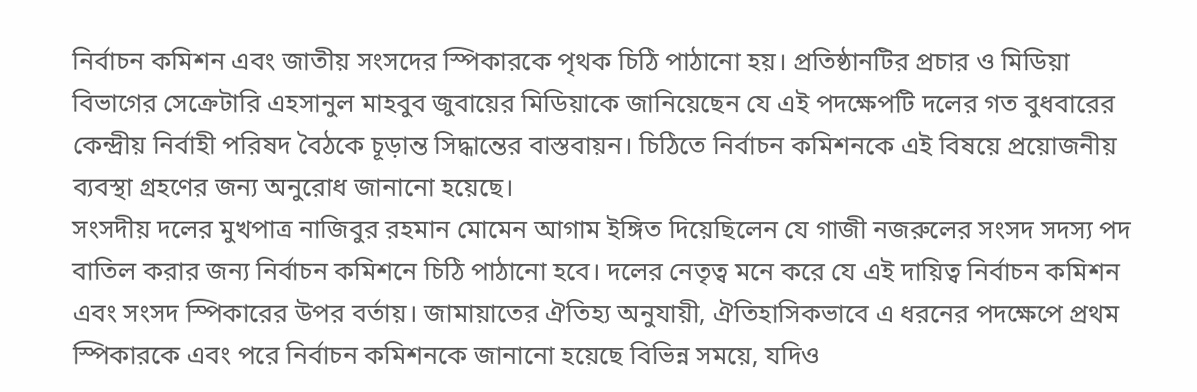নির্বাচন কমিশন এবং জাতীয় সংসদের স্পিকারকে পৃথক চিঠি পাঠানো হয়। প্রতিষ্ঠানটির প্রচার ও মিডিয়া বিভাগের সেক্রেটারি এহসানুল মাহবুব জুবায়ের মিডিয়াকে জানিয়েছেন যে এই পদক্ষেপটি দলের গত বুধবারের কেন্দ্রীয় নির্বাহী পরিষদ বৈঠকে চূড়ান্ত সিদ্ধান্তের বাস্তবায়ন। চিঠিতে নির্বাচন কমিশনকে এই বিষয়ে প্রয়োজনীয় ব্যবস্থা গ্রহণের জন্য অনুরোধ জানানো হয়েছে।
সংসদীয় দলের মুখপাত্র নাজিবুর রহমান মোমেন আগাম ইঙ্গিত দিয়েছিলেন যে গাজী নজরুলের সংসদ সদস্য পদ বাতিল করার জন্য নির্বাচন কমিশনে চিঠি পাঠানো হবে। দলের নেতৃত্ব মনে করে যে এই দায়িত্ব নির্বাচন কমিশন এবং সংসদ স্পিকারের উপর বর্তায়। জামায়াতের ঐতিহ্য অনুযায়ী, ঐতিহাসিকভাবে এ ধরনের পদক্ষেপে প্রথম স্পিকারকে এবং পরে নির্বাচন কমিশনকে জানানো হয়েছে বিভিন্ন সময়ে, যদিও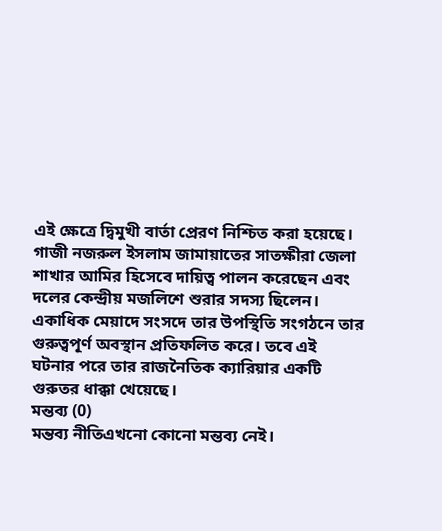এই ক্ষেত্রে দ্বিমুখী বার্তা প্রেরণ নিশ্চিত করা হয়েছে।
গাজী নজরুল ইসলাম জামায়াতের সাতক্ষীরা জেলা শাখার আমির হিসেবে দায়িত্ব পালন করেছেন এবং দলের কেন্দ্রীয় মজলিশে শুরার সদস্য ছিলেন। একাধিক মেয়াদে সংসদে তার উপস্থিতি সংগঠনে তার গুরুত্বপূর্ণ অবস্থান প্রতিফলিত করে। তবে এই ঘটনার পরে তার রাজনৈতিক ক্যারিয়ার একটি গুরুতর ধাক্কা খেয়েছে।
মন্তব্য (0)
মন্তব্য নীতিএখনো কোনো মন্তব্য নেই।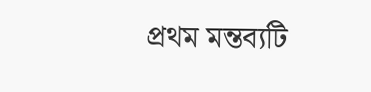প্রথম মন্তব্যটি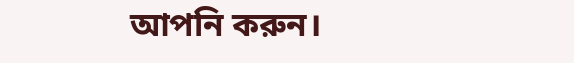আপনি করুন।